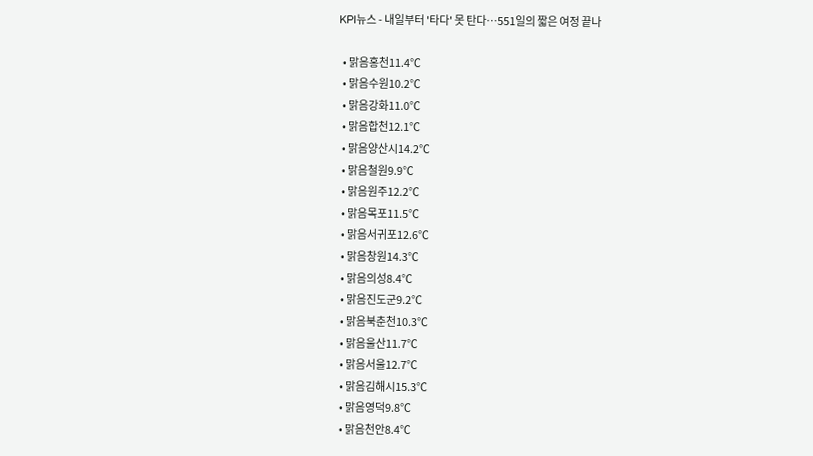KPI뉴스 - 내일부터 '타다' 못 탄다…551일의 짧은 여정 끝나

  • 맑음홍천11.4℃
  • 맑음수원10.2℃
  • 맑음강화11.0℃
  • 맑음합천12.1℃
  • 맑음양산시14.2℃
  • 맑음철원9.9℃
  • 맑음원주12.2℃
  • 맑음목포11.5℃
  • 맑음서귀포12.6℃
  • 맑음창원14.3℃
  • 맑음의성8.4℃
  • 맑음진도군9.2℃
  • 맑음북춘천10.3℃
  • 맑음울산11.7℃
  • 맑음서울12.7℃
  • 맑음김해시15.3℃
  • 맑음영덕9.8℃
  • 맑음천안8.4℃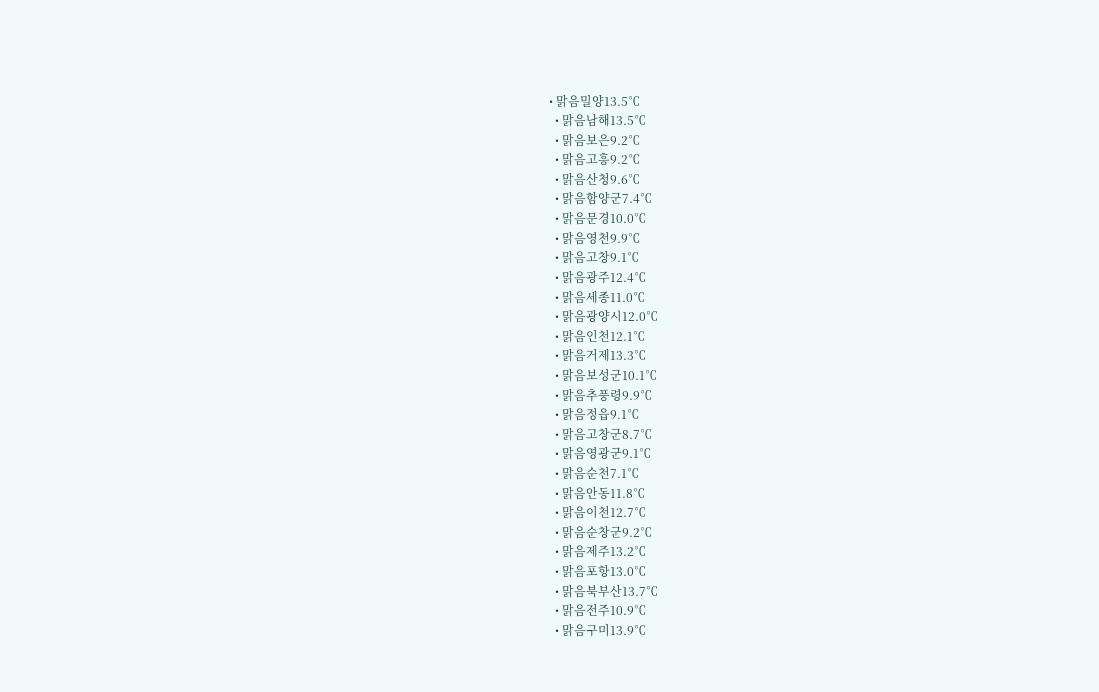• 맑음밀양13.5℃
  • 맑음남해13.5℃
  • 맑음보은9.2℃
  • 맑음고흥9.2℃
  • 맑음산청9.6℃
  • 맑음함양군7.4℃
  • 맑음문경10.0℃
  • 맑음영천9.9℃
  • 맑음고창9.1℃
  • 맑음광주12.4℃
  • 맑음세종11.0℃
  • 맑음광양시12.0℃
  • 맑음인천12.1℃
  • 맑음거제13.3℃
  • 맑음보성군10.1℃
  • 맑음추풍령9.9℃
  • 맑음정읍9.1℃
  • 맑음고창군8.7℃
  • 맑음영광군9.1℃
  • 맑음순천7.1℃
  • 맑음안동11.8℃
  • 맑음이천12.7℃
  • 맑음순창군9.2℃
  • 맑음제주13.2℃
  • 맑음포항13.0℃
  • 맑음북부산13.7℃
  • 맑음전주10.9℃
  • 맑음구미13.9℃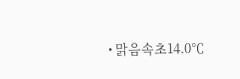• 맑음속초14.0℃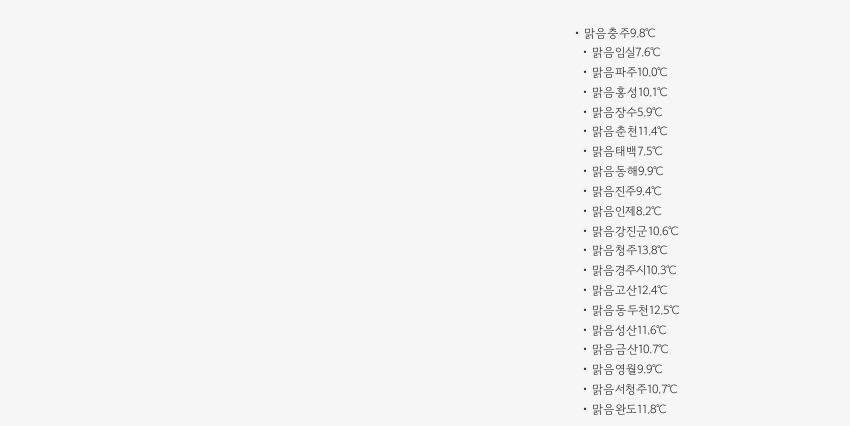• 맑음충주9.8℃
  • 맑음임실7.6℃
  • 맑음파주10.0℃
  • 맑음홍성10.1℃
  • 맑음장수5.9℃
  • 맑음춘천11.4℃
  • 맑음태백7.5℃
  • 맑음동해9.9℃
  • 맑음진주9.4℃
  • 맑음인제8.2℃
  • 맑음강진군10.6℃
  • 맑음청주13.8℃
  • 맑음경주시10.3℃
  • 맑음고산12.4℃
  • 맑음동두천12.5℃
  • 맑음성산11.6℃
  • 맑음금산10.7℃
  • 맑음영월9.9℃
  • 맑음서청주10.7℃
  • 맑음완도11.8℃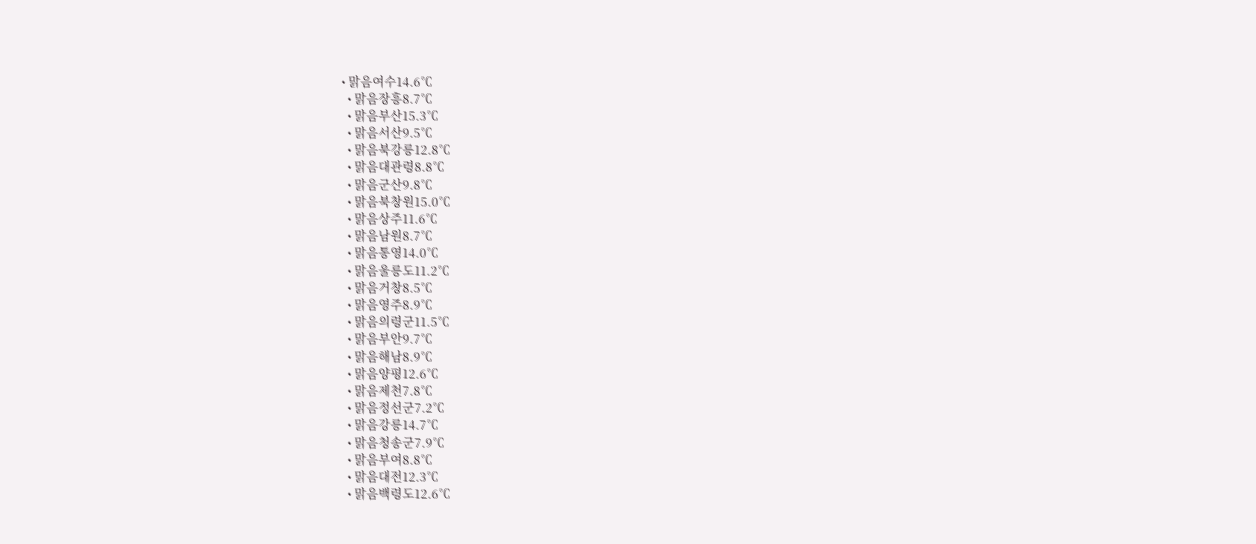• 맑음여수14.6℃
  • 맑음장흥8.7℃
  • 맑음부산15.3℃
  • 맑음서산9.5℃
  • 맑음북강릉12.8℃
  • 맑음대관령8.8℃
  • 맑음군산9.8℃
  • 맑음북창원15.0℃
  • 맑음상주11.6℃
  • 맑음남원8.7℃
  • 맑음통영14.0℃
  • 맑음울릉도11.2℃
  • 맑음거창8.5℃
  • 맑음영주8.9℃
  • 맑음의령군11.5℃
  • 맑음부안9.7℃
  • 맑음해남8.9℃
  • 맑음양평12.6℃
  • 맑음제천7.8℃
  • 맑음정선군7.2℃
  • 맑음강릉14.7℃
  • 맑음청송군7.9℃
  • 맑음부여8.8℃
  • 맑음대전12.3℃
  • 맑음백령도12.6℃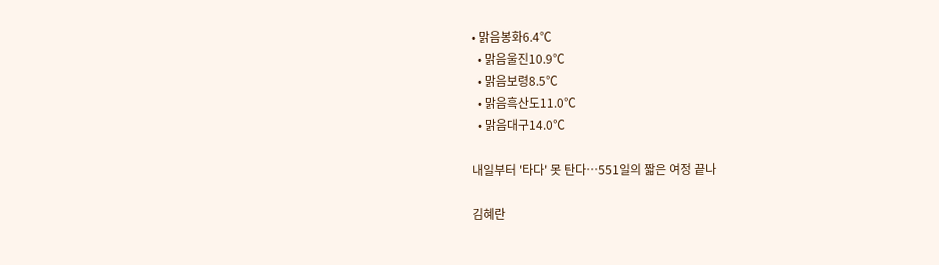• 맑음봉화6.4℃
  • 맑음울진10.9℃
  • 맑음보령8.5℃
  • 맑음흑산도11.0℃
  • 맑음대구14.0℃

내일부터 '타다' 못 탄다…551일의 짧은 여정 끝나

김혜란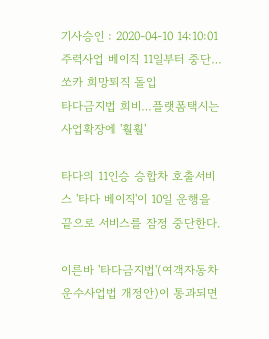기사승인 : 2020-04-10 14:10:01
주력사업 베이직 11일부터 중단…쏘카 희망퇴직 돌입
타다금지법 희비…플랫폼택시는 사업확장에 '훨훨'

타다의 11인승 승합차 호출서비스 '타다 베이직'이 10일 운행을 끝으로 서비스를 잠정 중단한다.

이른바 '타다금지법'(여객자동차운수사업법 개정안)이 통과되면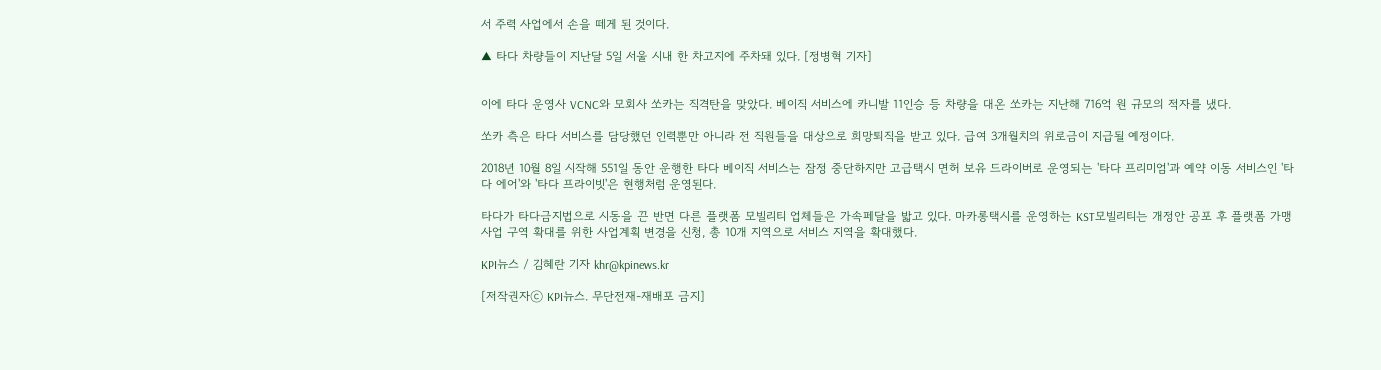서 주력 사업에서 손을 떼게 된 것이다.

▲ 타다 차량들이 지난달 5일 서울 시내 한 차고지에 주차돼 있다. [정병혁 기자]


이에 타다 운영사 VCNC와 모회사 쏘카는 직격탄을 맞았다. 베이직 서비스에 카니발 11인승 등 차량을 대온 쏘카는 지난해 716억 원 규모의 적자를 냈다.

쏘카 측은 타다 서비스를 담당했던 인력뿐만 아니라 전 직원들을 대상으로 희망퇴직을 받고 있다. 급여 3개월치의 위로금이 지급될 예정이다.

2018년 10월 8일 시작해 551일 동안 운행한 타다 베이직 서비스는 잠정 중단하지만 고급택시 면허 보유 드라이버로 운영되는 '타다 프리미엄'과 예약 이동 서비스인 '타다 에어'와 '타다 프라이빗'은 현행처럼 운영된다.

타다가 타다금지법으로 시동을 끈 반면 다른 플랫폼 모빌리티 업체들은 가속페달을 밟고 있다. 마카롱택시를 운영하는 KST모빌리티는 개정안 공포 후 플랫폼 가맹사업 구역 확대를 위한 사업계획 변경을 신청, 총 10개 지역으로 서비스 지역을 확대했다.

KPI뉴스 / 김혜란 기자 khr@kpinews.kr

[저작권자ⓒ KPI뉴스. 무단전재-재배포 금지]